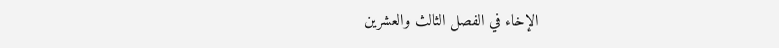الإخاء في الفصل الثالث والعشرين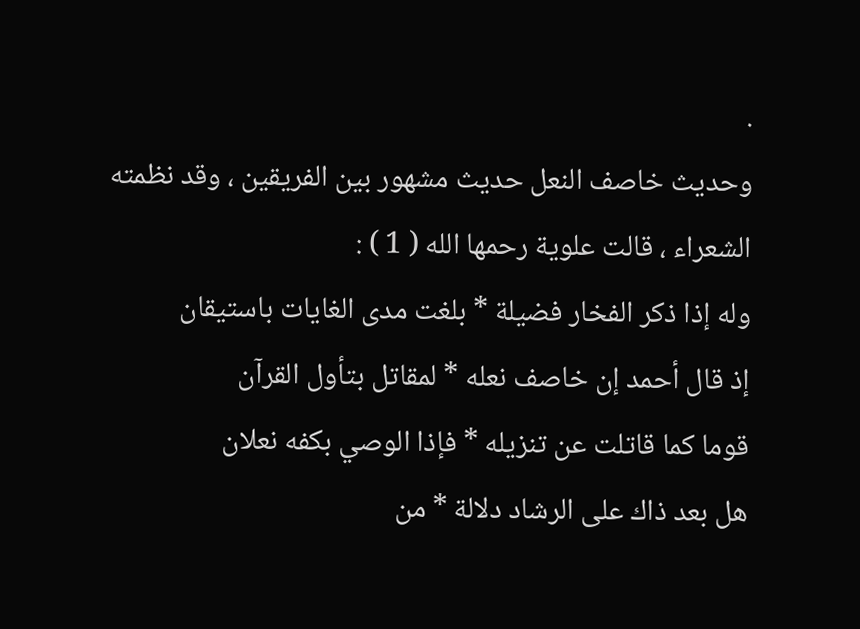.
وحديث خاصف النعل حديث مشهور بين الفريقين ، وقد نظمته
الشعراء ، قالت علوية رحمها الله ( 1 ) :
وله إذا ذكر الفخار فضيلة * بلغت مدى الغايات باستيقان
إذ قال أحمد إن خاصف نعله * لمقاتل بتأول القرآن
قوما كما قاتلت عن تنزيله * فإذا الوصي بكفه نعلان
هل بعد ذاك على الرشاد دلالة * من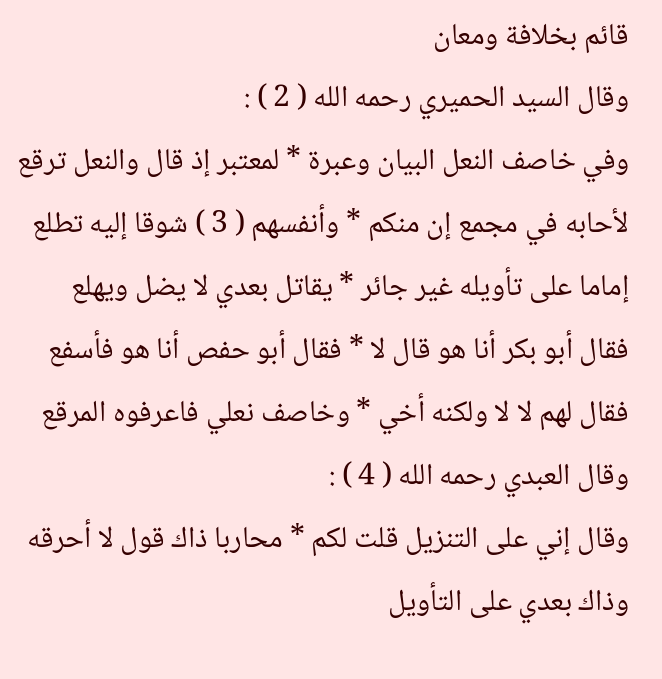قائم بخلافة ومعان
وقال السيد الحميري رحمه الله ( 2 ) :
وفي خاصف النعل البيان وعبرة * لمعتبر إذ قال والنعل ترقع
لأحابه في مجمع إن منكم * وأنفسهم ( 3 ) شوقا إليه تطلع
إماما على تأويله غير جائر * يقاتل بعدي لا يضل ويهلع
فقال أبو بكر أنا هو قال لا * فقال أبو حفص أنا هو فأسفع
فقال لهم لا لا ولكنه أخي * وخاصف نعلي فاعرفوه المرقع
وقال العبدي رحمه الله ( 4 ) :
وقال إني على التنزيل قلت لكم * محاربا ذاك قول لا أحرقه
وذاك بعدي على التأويل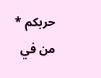حربكم * من في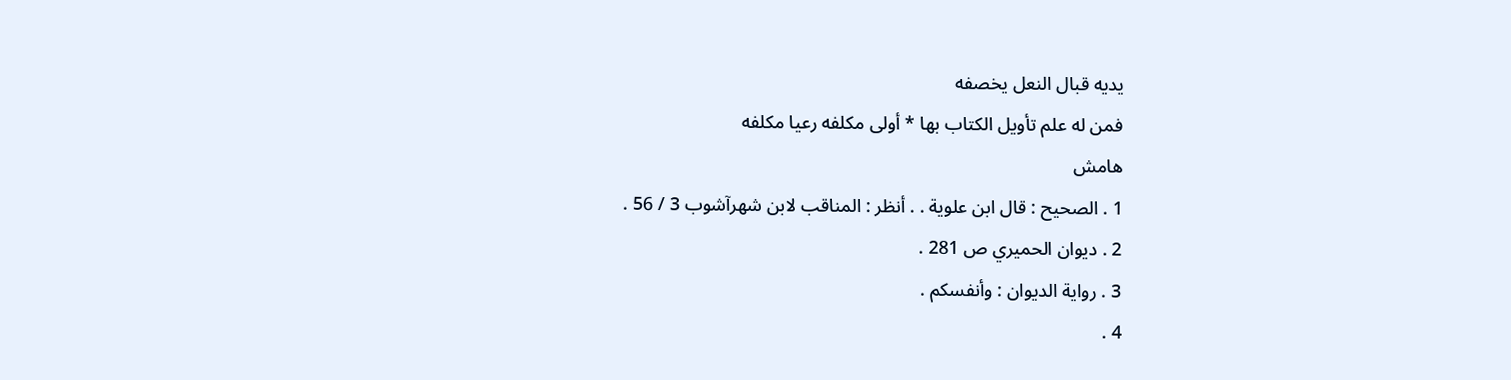يديه قبال النعل يخصفه
فمن له علم تأويل الكتاب بها * أولى مكلفه رعيا مكلفه
هامش
1 . الصحيح : قال ابن علوية . . أنظر : المناقب لابن شهرآشوب 3 / 56 .
2 . ديوان الحميري ص 281 .
3 . رواية الديوان : وأنفسكم .
4 .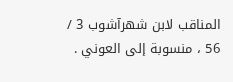المناقب لابن شهرآشوب 3 / 56 ، منسوبة إلى العوني .